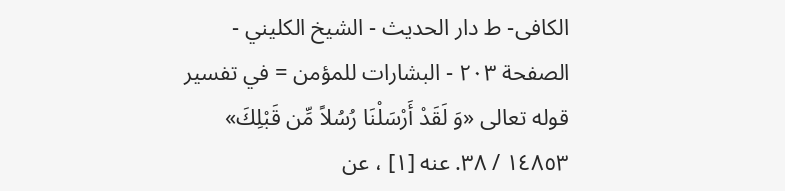الکافی- ط دار الحدیث - الشيخ الكليني - الصفحة ٢٠٣ - البشارات للمؤمن = في تفسير قوله تعالى «وَ لَقَدْ أَرْسَلْنَا رُسُلاً مِّن قَبْلِكَ»
١٤٨٥٣ / ٣٨. عنه [١] ، عن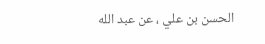الحسن بن علي ، عن عبد الله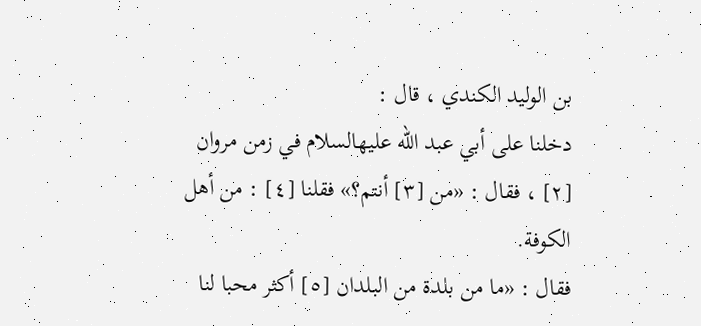بن الوليد الكندي ، قال :
دخلنا على أبي عبد الله عليهالسلام في زمن مروان [٢] ، فقال : «من [٣] أنتم؟» فقلنا [٤] : من أهل الكوفة.
فقال : «ما من بلدة من البلدان [٥] أكثر محبا لنا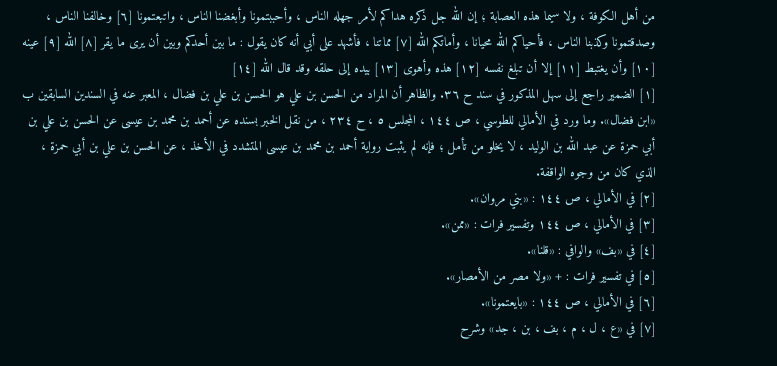من أهل الكوفة ، ولا سيما هذه العصابة ؛ إن الله جل ذكره هداكم لأمر جهله الناس ، وأحببتمونا وأبغضنا الناس ، واتبعتمونا [٦] وخالفنا الناس ، وصدقتمونا وكذبنا الناس ، فأحياكم الله محيانا ، وأماتكم الله [٧] مماتنا ، فأشهد على أبي أنه كان يقول : ما بين أحدكم وبين أن يرى ما يقر [٨] الله [٩] عينه [١٠] وأن يغتبط [١١] إلا أن تبلغ نفسه [١٢] هذه وأهوى [١٣] بيده إلى حلقه وقد قال الله [١٤]
[١] الضمير راجع إلى سهل المذكور في سند ح ٣٦. والظاهر أن المراد من الحسن بن علي هو الحسن بن علي بن فضال ، المعبر عنه في السندين السابقين ب «ابن فضال». وما ورد في الأمالي للطوسي ، ص ١٤٤ ، المجلس ٥ ، ح ٢٣٤ ، من نقل الخبر بسنده عن أحمد بن محمد بن عيسى عن الحسن بن علي بن أبي حمزة عن عبد الله بن الوليد ، لا يخلو من تأمل ؛ فإنه لم يثبت رواية أحمد بن محمد بن عيسى المتشدد في الأخذ ، عن الحسن بن علي بن أبي حمزة ، الذي كان من وجوه الواقفة.
[٢] في الأمالي ، ص ١٤٤ : «بني مروان».
[٣] في الأمالي ، ص ١٤٤ وتفسير فرات : «ممن».
[٤] في «بف» والوافي : «قلنا».
[٥] في تفسير فرات : + «ولا مصر من الأمصار».
[٦] في الأمالي ، ص ١٤٤ : «بايعتمونا».
[٧] في «ع ، ل ، م ، بف ، بن ، جد» وشرح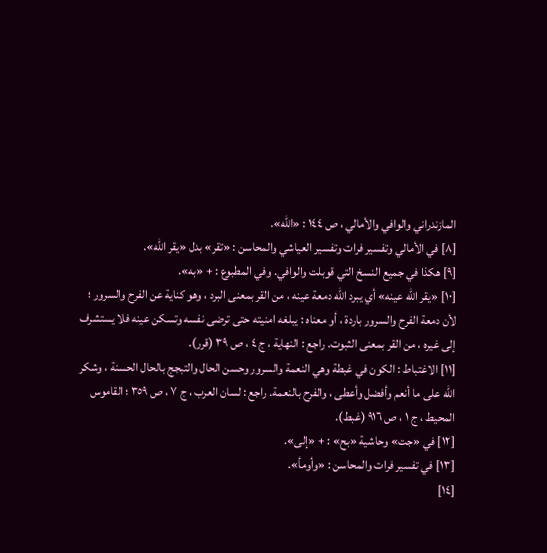المازندراني والوافي والأمالي ، ص ١٤٤ : «الله».
[٨] في الأمالي وتفسير فرات وتفسير العياشي والمحاسن : «تقر» بدل «يقر الله».
[٩] هكذا في جميع النسخ التي قوبلت والوافي. وفي المطبوع : + «به».
[١٠] «يقر الله عينه» أي يبرد الله دمعة عينه ، من القر بمعنى البرد ، وهو كناية عن الفرح والسرور ؛ لأن دمعة الفرح والسرور باردة ، أو معناه : يبلغه امنيته حتى ترضى نفسه وتسكن عينه فلا يستشرف إلى غيره ، من القر بمعنى الثبوت. راجع : النهاية ، ج ٤ ، ص ٣٩ (قرر).
[١١] الاغتباط : الكون في غبطة وهي النعمة والسرور وحسن الحال والتبجج بالحال الحسنة ، وشكر الله على ما أنعم وأفضل وأعطى ، والفرح بالنعمة. راجع : لسان العرب ، ج ٧ ، ص ٣٥٩ ؛ القاموس المحيط ، ج ١ ، ص ٩١٦ (غبط).
[١٢] في «جت» وحاشية «بح» : + «إلى».
[١٣] في تفسير فرات والمحاسن : «وأومأ».
[١٤]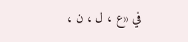في «ع ، ل ، ن ،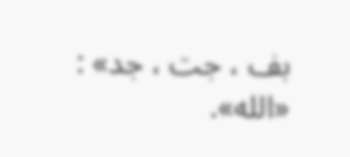بف ، جت ، جد» : «الله».